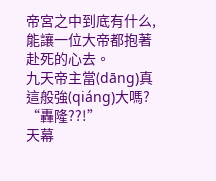帝宮之中到底有什么,能讓一位大帝都抱著赴死的心去。
九天帝主當(dāng)真這般強(qiáng)大嗎?
“轟隆??!”
天幕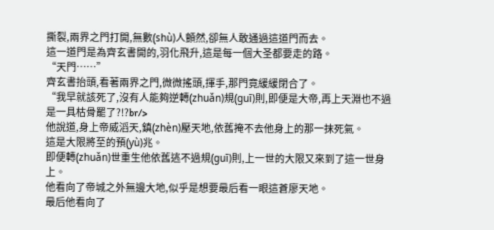撕裂,兩界之門打開,無數(shù)人顫然,卻無人敢通過這道門而去。
這一道門是為齊玄書開的,羽化飛升,這是每一個大圣都要走的路。
“天門……”
齊玄書抬頭,看著兩界之門,微微搖頭,揮手,那門竟緩緩閉合了。
“我早就該死了,沒有人能夠逆轉(zhuǎn)規(guī)則,即便是大帝,再上天淵也不過是一具枯骨罷了?!?br/>
他說道,身上帝威滔天,鎮(zhèn)壓天地,依舊掩不去他身上的那一抹死氣。
這是大限將至的預(yù)兆。
即便轉(zhuǎn)世重生他依舊逃不過規(guī)則,上一世的大限又來到了這一世身上。
他看向了帝城之外無邊大地,似乎是想要最后看一眼這蒼廖天地。
最后他看向了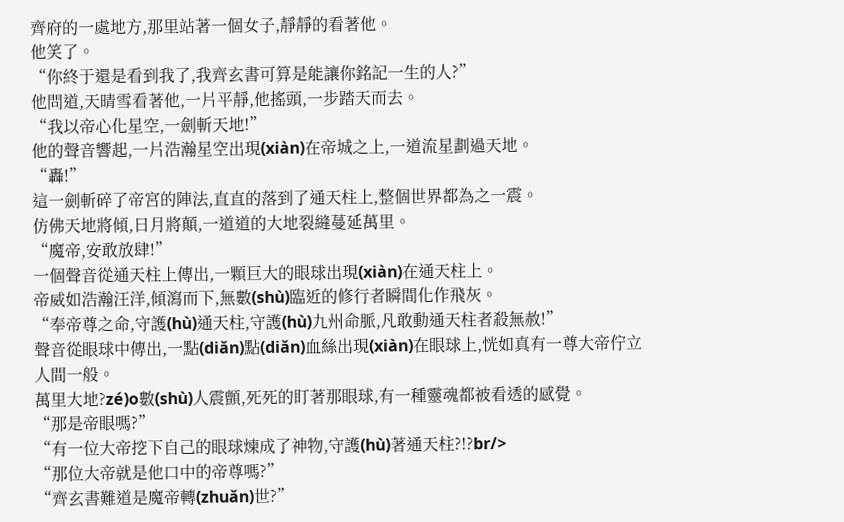齊府的一處地方,那里站著一個女子,靜靜的看著他。
他笑了。
“你終于還是看到我了,我齊玄書可算是能讓你銘記一生的人?”
他問道,天晴雪看著他,一片平靜,他搖頭,一步踏天而去。
“我以帝心化星空,一劍斬天地!”
他的聲音響起,一片浩瀚星空出現(xiàn)在帝城之上,一道流星劃過天地。
“轟!”
這一劍斬碎了帝宮的陣法,直直的落到了通天柱上,整個世界都為之一震。
仿佛天地將傾,日月將顛,一道道的大地裂縫蔓延萬里。
“魔帝,安敢放肆!”
一個聲音從通天柱上傳出,一顆巨大的眼球出現(xiàn)在通天柱上。
帝威如浩瀚汪洋,傾瀉而下,無數(shù)臨近的修行者瞬間化作飛灰。
“奉帝尊之命,守護(hù)通天柱,守護(hù)九州命脈,凡敢動通天柱者殺無赦!”
聲音從眼球中傳出,一點(diǎn)點(diǎn)血絲出現(xiàn)在眼球上,恍如真有一尊大帝佇立人間一般。
萬里大地?zé)o數(shù)人震顫,死死的盯著那眼球,有一種靈魂都被看透的感覺。
“那是帝眼嗎?”
“有一位大帝挖下自己的眼球煉成了神物,守護(hù)著通天柱?!?br/>
“那位大帝就是他口中的帝尊嗎?”
“齊玄書難道是魔帝轉(zhuǎn)世?”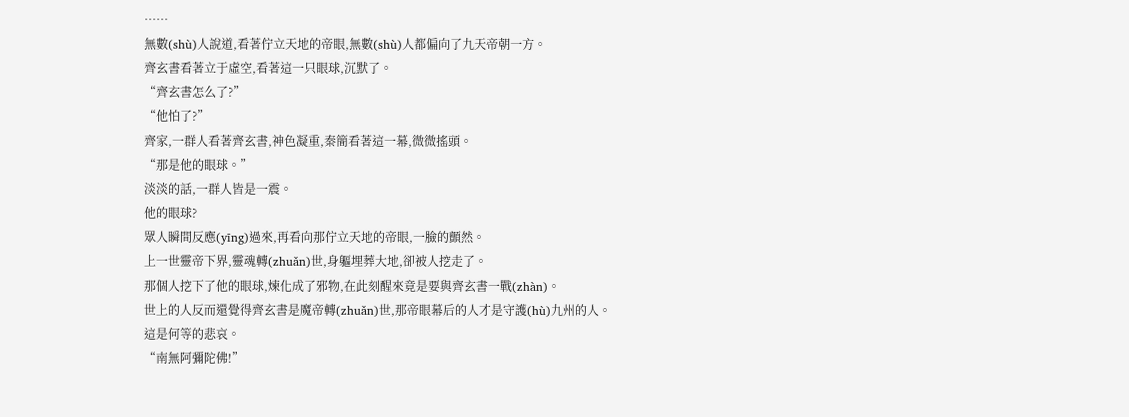……
無數(shù)人說道,看著佇立天地的帝眼,無數(shù)人都偏向了九天帝朝一方。
齊玄書看著立于虛空,看著這一只眼球,沉默了。
“齊玄書怎么了?”
“他怕了?”
齊家,一群人看著齊玄書,神色凝重,秦簡看著這一幕,微微搖頭。
“那是他的眼球。”
淡淡的話,一群人皆是一震。
他的眼球?
眾人瞬間反應(yīng)過來,再看向那佇立天地的帝眼,一臉的顫然。
上一世靈帝下界,靈魂轉(zhuǎn)世,身軀埋葬大地,卻被人挖走了。
那個人挖下了他的眼球,煉化成了邪物,在此刻醒來竟是要與齊玄書一戰(zhàn)。
世上的人反而還覺得齊玄書是魔帝轉(zhuǎn)世,那帝眼幕后的人才是守護(hù)九州的人。
這是何等的悲哀。
“南無阿彌陀佛!”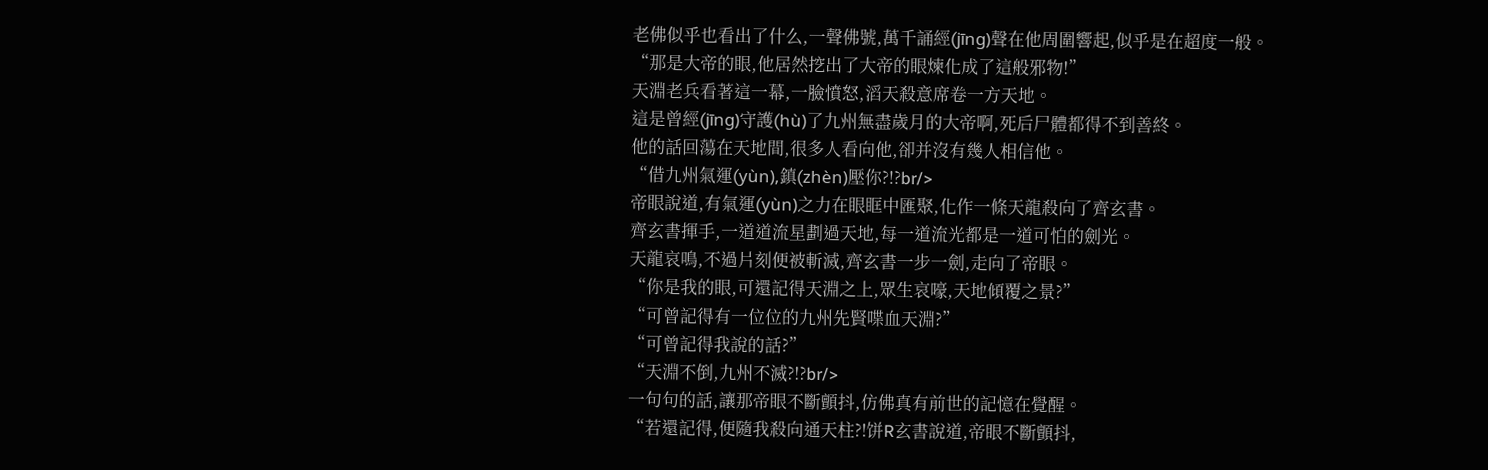老佛似乎也看出了什么,一聲佛號,萬千誦經(jīng)聲在他周圍響起,似乎是在超度一般。
“那是大帝的眼,他居然挖出了大帝的眼煉化成了這般邪物!”
天淵老兵看著這一幕,一臉憤怒,滔天殺意席卷一方天地。
這是曾經(jīng)守護(hù)了九州無盡歲月的大帝啊,死后尸體都得不到善終。
他的話回蕩在天地間,很多人看向他,卻并沒有幾人相信他。
“借九州氣運(yùn),鎮(zhèn)壓你?!?br/>
帝眼說道,有氣運(yùn)之力在眼眶中匯聚,化作一條天龍殺向了齊玄書。
齊玄書揮手,一道道流星劃過天地,每一道流光都是一道可怕的劍光。
天龍哀鳴,不過片刻便被斬滅,齊玄書一步一劍,走向了帝眼。
“你是我的眼,可還記得天淵之上,眾生哀嚎,天地傾覆之景?”
“可曾記得有一位位的九州先賢喋血天淵?”
“可曾記得我說的話?”
“天淵不倒,九州不滅?!?br/>
一句句的話,讓那帝眼不斷顫抖,仿佛真有前世的記憶在覺醒。
“若還記得,便隨我殺向通天柱?!饼R玄書說道,帝眼不斷顫抖,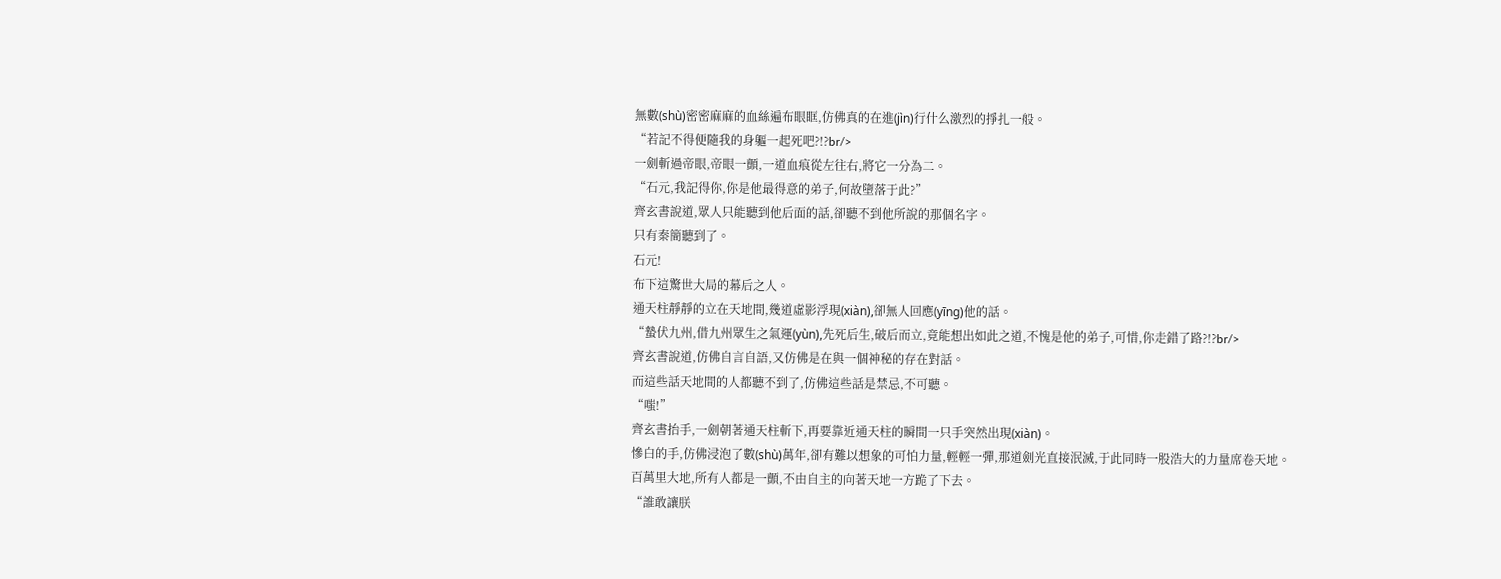無數(shù)密密麻麻的血絲遍布眼眶,仿佛真的在進(jìn)行什么激烈的掙扎一般。
“若記不得便隨我的身軀一起死吧?!?br/>
一劍斬過帝眼,帝眼一顫,一道血痕從左往右,將它一分為二。
“石元,我記得你,你是他最得意的弟子,何故墮落于此?”
齊玄書說道,眾人只能聽到他后面的話,卻聽不到他所說的那個名字。
只有秦簡聽到了。
石元!
布下這驚世大局的幕后之人。
通天柱靜靜的立在天地間,幾道虛影浮現(xiàn),卻無人回應(yīng)他的話。
“蟄伏九州,借九州眾生之氣運(yùn),先死后生,破后而立,竟能想出如此之道,不愧是他的弟子,可惜,你走錯了路?!?br/>
齊玄書說道,仿佛自言自語,又仿佛是在與一個神秘的存在對話。
而這些話天地間的人都聽不到了,仿佛這些話是禁忌,不可聽。
“嗤!”
齊玄書抬手,一劍朝著通天柱斬下,再要靠近通天柱的瞬間一只手突然出現(xiàn)。
慘白的手,仿佛浸泡了數(shù)萬年,卻有難以想象的可怕力量,輕輕一彈,那道劍光直接泯滅,于此同時一股浩大的力量席卷天地。
百萬里大地,所有人都是一顫,不由自主的向著天地一方跪了下去。
“誰敢讓朕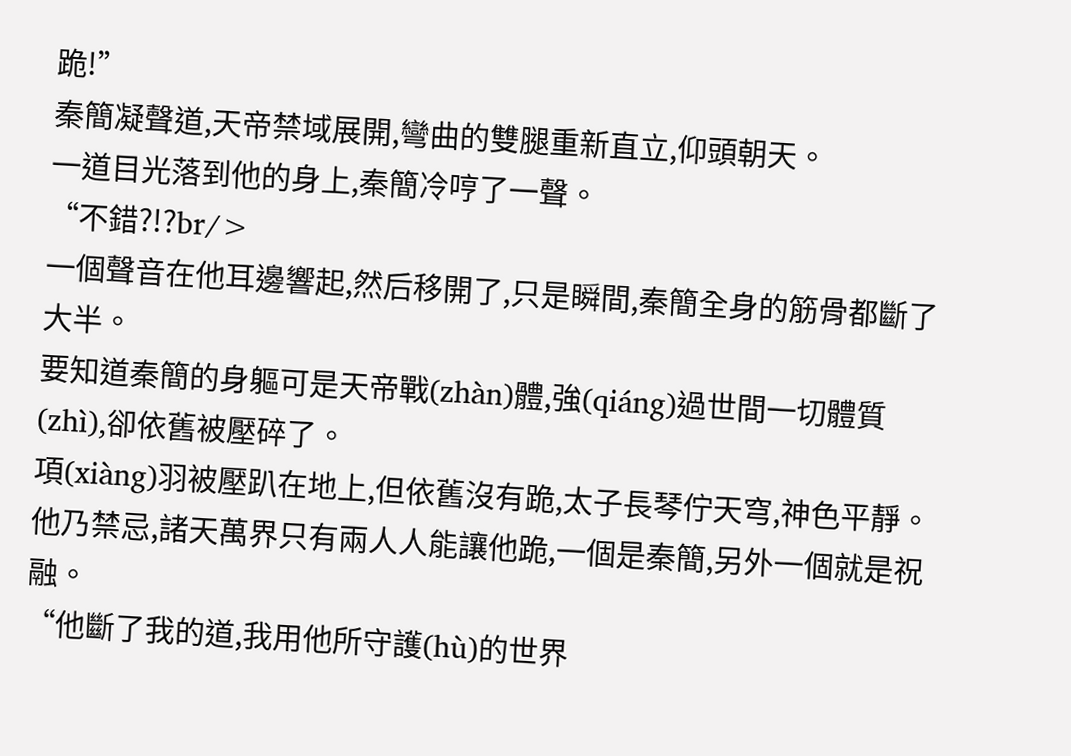跪!”
秦簡凝聲道,天帝禁域展開,彎曲的雙腿重新直立,仰頭朝天。
一道目光落到他的身上,秦簡冷哼了一聲。
“不錯?!?br/>
一個聲音在他耳邊響起,然后移開了,只是瞬間,秦簡全身的筋骨都斷了大半。
要知道秦簡的身軀可是天帝戰(zhàn)體,強(qiáng)過世間一切體質(zhì),卻依舊被壓碎了。
項(xiàng)羽被壓趴在地上,但依舊沒有跪,太子長琴佇天穹,神色平靜。
他乃禁忌,諸天萬界只有兩人人能讓他跪,一個是秦簡,另外一個就是祝融。
“他斷了我的道,我用他所守護(hù)的世界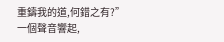重鑄我的道,何錯之有?”
一個聲音響起,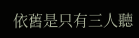依舊是只有三人聽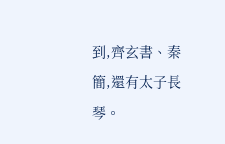到,齊玄書、秦簡,還有太子長琴。